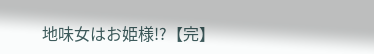地味女はお姫様!?【完】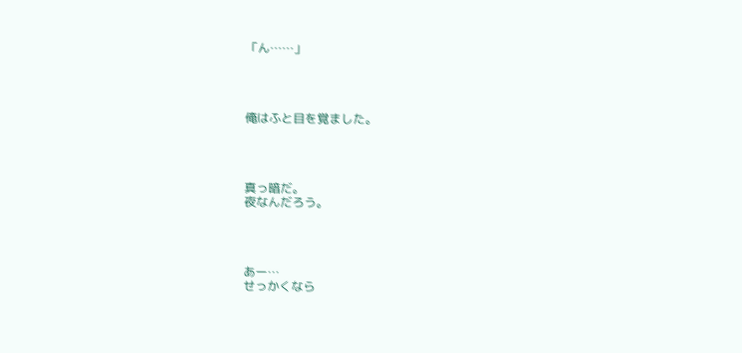「ん……」




俺はふと目を覚ました。




真っ暗だ。
夜なんだろう。




あー…
せっかくなら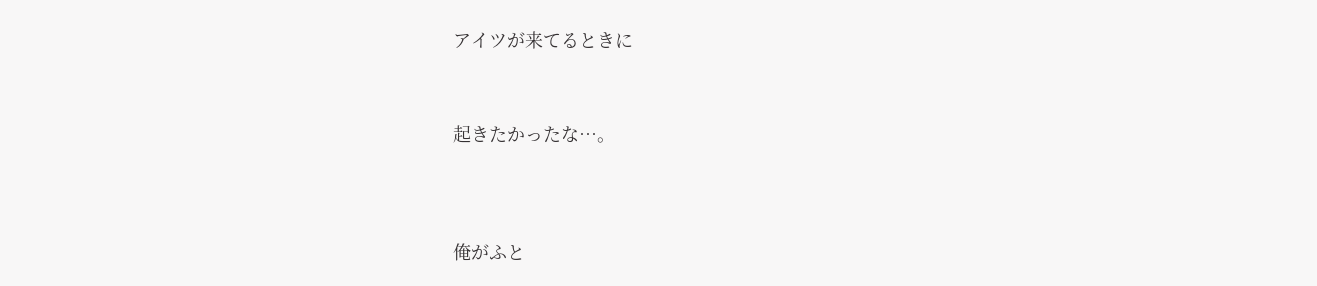アイツが来てるときに



起きたかったな…。




俺がふと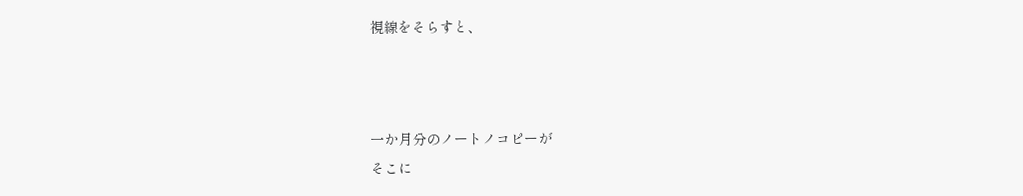視線をそらすと、



一か月分のノートノコピーが
そこに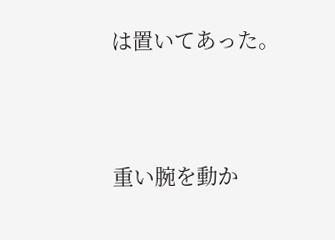は置いてあった。




重い腕を動か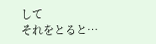して
それをとると…